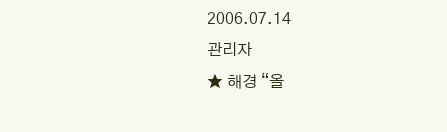2006.07.14
관리자
★ 해경 “올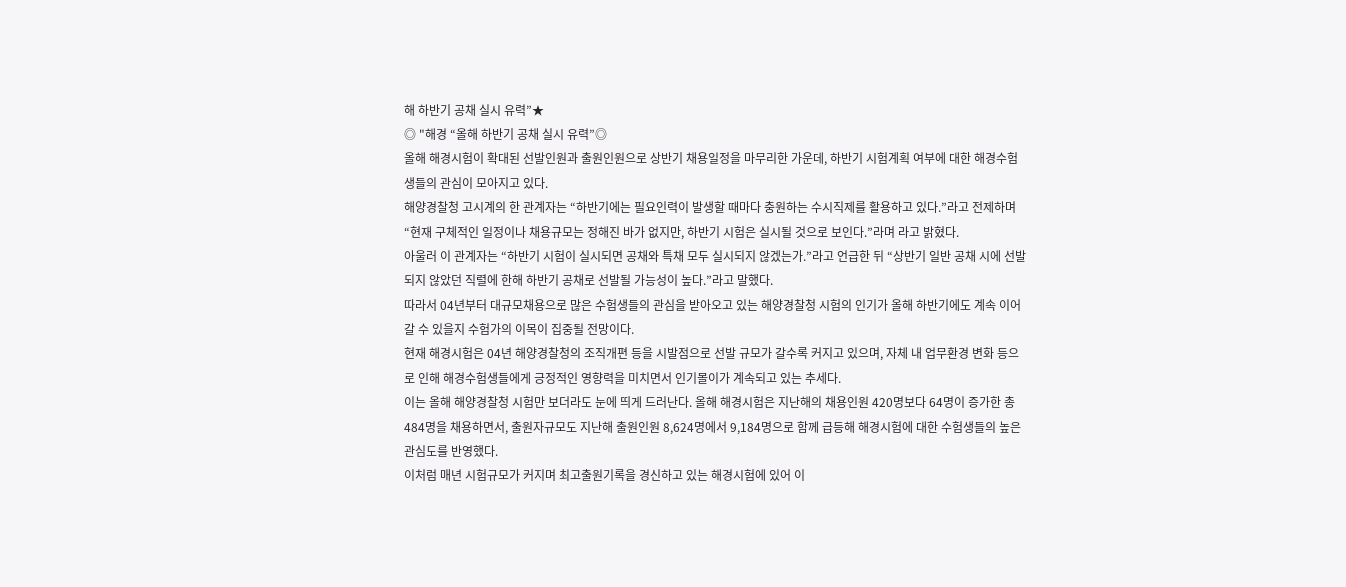해 하반기 공채 실시 유력”★
◎ "해경 “올해 하반기 공채 실시 유력”◎
올해 해경시험이 확대된 선발인원과 출원인원으로 상반기 채용일정을 마무리한 가운데, 하반기 시험계획 여부에 대한 해경수험생들의 관심이 모아지고 있다.
해양경찰청 고시계의 한 관계자는 “하반기에는 필요인력이 발생할 때마다 충원하는 수시직제를 활용하고 있다.”라고 전제하며 “현재 구체적인 일정이나 채용규모는 정해진 바가 없지만, 하반기 시험은 실시될 것으로 보인다.”라며 라고 밝혔다.
아울러 이 관계자는 “하반기 시험이 실시되면 공채와 특채 모두 실시되지 않겠는가.”라고 언급한 뒤 “상반기 일반 공채 시에 선발되지 않았던 직렬에 한해 하반기 공채로 선발될 가능성이 높다.”라고 말했다.
따라서 04년부터 대규모채용으로 많은 수험생들의 관심을 받아오고 있는 해양경찰청 시험의 인기가 올해 하반기에도 계속 이어갈 수 있을지 수험가의 이목이 집중될 전망이다.
현재 해경시험은 04년 해양경찰청의 조직개편 등을 시발점으로 선발 규모가 갈수록 커지고 있으며, 자체 내 업무환경 변화 등으로 인해 해경수험생들에게 긍정적인 영향력을 미치면서 인기몰이가 계속되고 있는 추세다.
이는 올해 해양경찰청 시험만 보더라도 눈에 띄게 드러난다. 올해 해경시험은 지난해의 채용인원 420명보다 64명이 증가한 총 484명을 채용하면서, 출원자규모도 지난해 출원인원 8,624명에서 9,184명으로 함께 급등해 해경시험에 대한 수험생들의 높은 관심도를 반영했다.
이처럼 매년 시험규모가 커지며 최고출원기록을 경신하고 있는 해경시험에 있어 이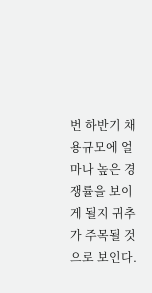번 하반기 채용규모에 얼마나 높은 경쟁률을 보이게 될지 귀추가 주목될 것으로 보인다.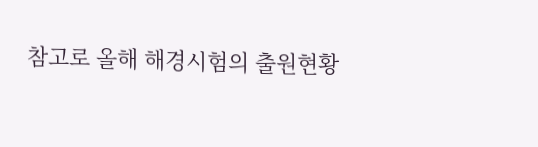참고로 올해 해경시험의 출원현황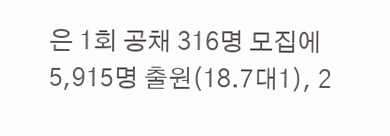은 1회 공채 316명 모집에 5,915명 출원(18.7대1), 2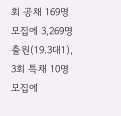회 공채 169명 모집에 3,269명 출원(19.3대1), 3회 특채 10명 모집에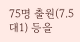75명 출원(7.5대1) 등을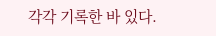각각 기록한 바 있다.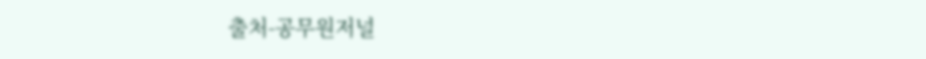출처-공무원저널